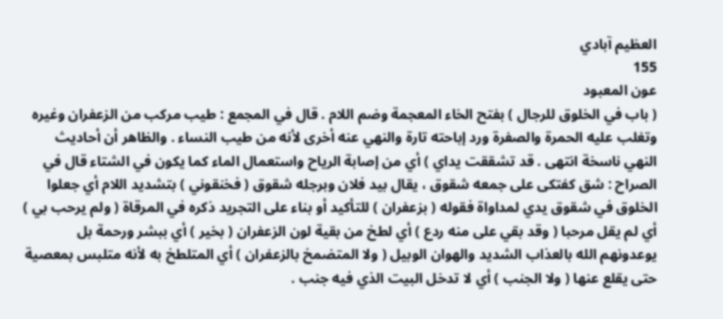العظيم آبادي
155
عون المعبود
( باب في الخلوق للرجال ) بفتح الخاء المعجمة وضم اللام . قال في المجمع : طيب مركب من الزعفران وغيره وتغلب عليه الحمرة والصفرة ورد إباحته تارة والنهي عنه أخرى لأنه من طيب النساء . والظاهر أن أحاديث النهي ناسخة انتهى . قد تشققت يداي ) أي من إصابة الرياح واستعمال الماء كما يكون في الشتاء قال في الصراح : شق كفتكى على جمعه شقوق ، يقال بيد فلان وبرجله شقوق ( فخنقوني ) بتشديد اللام أي جعلوا الخلوق في شقوق يدي لمداواة فقوله ( بزعفران ) للتأكيد أو بناء على التجريد ذكره في المرقاة ( ولم يرحب بي ) أي لم يقل مرحبا ( وقد بقي على منه ردع ) أي لطخ من بقية لون الزعفران ( بخير ) أي ببشر ورحمة بل يوعدونهم الله بالعذاب الشديد والهوان الوبيل ( ولا المتضمخ بالزعفران ) أي المتلطخ به لأنه متلبس بمعصية حتى يقلع عنها ( ولا الجنب ) أي لا تدخل البيت الذي فيه جنب .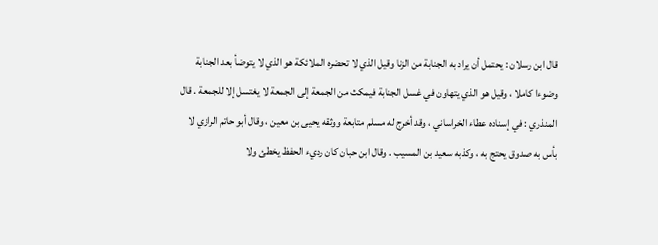قال ابن رسلان : يحتمل أن يراد به الجنابة من الزنا وقيل الذي لا تحضره الملائكة هو الذي لا يتوضأ بعد الجنابة وضوءا كاملا ، وقيل هو الذي يتهاون في غسل الجنابة فيمكث من الجمعة إلى الجمعة لا يغتسل إلا للجمعة . قال المنذري : في إسناده عطاء الخراساني ، وقد أخرج له مسلم متابعة ووثقه يحيى بن معين ، وقال أبو حاتم الرازي لا بأس به صدوق يحتج به ، وكذبه سعيد بن المسيب . وقال ابن حبان كان رديء الحفظ يخطئ ولا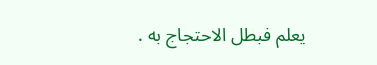يعلم فبطل الاحتجاج به .